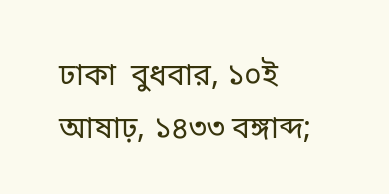ঢাকা  বুধবার, ১০ই আষাঢ়, ১৪৩৩ বঙ্গাব্দ;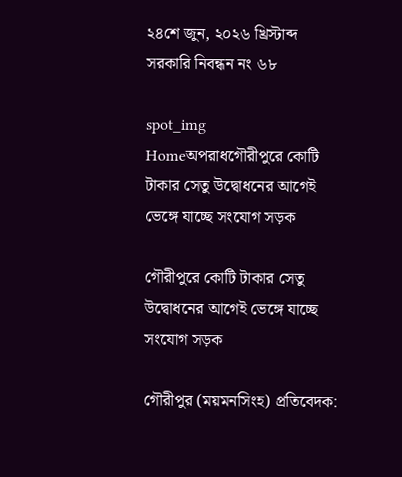২৪শে জুন, ২০২৬ খ্রিস্টাব্দ          সরকারি নিবন্ধন নং ৬৮

spot_img
Homeঅপরাধগৌরীপুরে কোটি টাকার সেতু উদ্বোধনের আগেই ভেঙ্গে যাচ্ছে সংযোগ সড়ক

গৌরীপুরে কোটি টাকার সেতু উদ্বোধনের আগেই ভেঙ্গে যাচ্ছে সংযোগ সড়ক

গৌরীপুর (ময়মনসিংহ) প্রতিবেদক: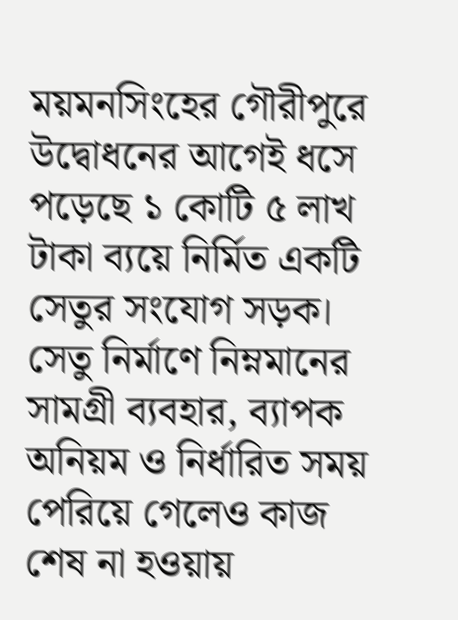ময়মনসিংহের গৌরীপুরে উদ্বোধনের আগেই ধসে পড়েছে ১ কোটি ৫ লাখ টাকা ব্যয়ে নির্মিত একটি সেতুর সংযোগ সড়ক। সেতু নির্মাণে নিম্নমানের সামগ্রী ব্যবহার, ব্যাপক অনিয়ম ও নির্ধারিত সময় পেরিয়ে গেলেও কাজ শেষ না হওয়ায়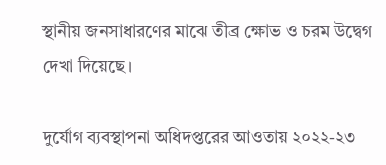স্থানীয় জনসাধারণের মাঝে তীব্র ক্ষোভ ও চরম উদ্বেগ দেখা দিয়েছে।

দুর্যোগ ব্যবস্থাপনা অধিদপ্তরের আওতায় ২০২২-২৩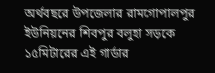অর্থবছরে উপজেলার রামগোপালপুর ইউনিয়নের শিবপুর বলুহা সড়কে ১৫মিটারের এই গার্ডার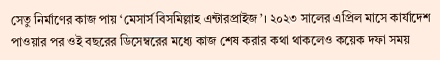সেতু নির্মাণের কাজ পায় ‘মেসার্স বিসমিল্লাহ এন্টারপ্রাইজ’। ২০২৩ সালের এপ্রিল মাসে কার্যাদেশ পাওয়ার পর ওই বছরের ডিসেম্বরের মধ্যে কাজ শেষ করার কথা থাকলেও কয়েক দফা সময়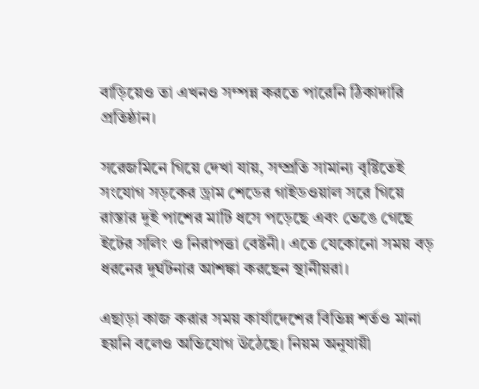বাড়িয়েও তা এখনও সম্পন্ন করতে পারেনি ঠিকাদারি প্রতিষ্ঠান।

সরেজমিনে গিয়ে দেখা যায়, সম্প্রতি সামান্য বৃষ্টিতেই সংযোগ সড়কের ড্রাম শেডের গাইডওয়াল সরে গিয়ে রাস্তার দুই পাশের মাটি ধসে পড়েছে এবং ভেঙে গেছে ইটের সলিং ও নিরাপত্তা বেষ্টনী। এতে যেকোনো সময় বড় ধরনের দুর্ঘটনার আশঙ্কা করছেন স্থানীয়রা।

এছাড়া কাজ করার সময় কার্যাদেশের বিভিন্ন শর্তও মানা হয়নি বলেও অভিযোগ উঠেছে। নিয়ম অনুযায়ী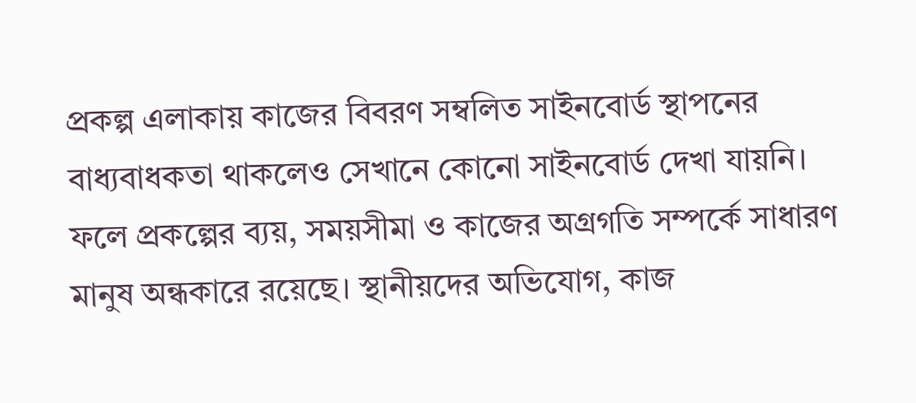প্রকল্প এলাকায় কাজের বিবরণ সম্বলিত সাইনবোর্ড স্থাপনের বাধ্যবাধকতা থাকলেও সেখানে কোনো সাইনবোর্ড দেখা যায়নি। ফলে প্রকল্পের ব্যয়, সময়সীমা ও কাজের অগ্রগতি সম্পর্কে সাধারণ মানুষ অন্ধকারে রয়েছে। স্থানীয়দের অভিযোগ, কাজ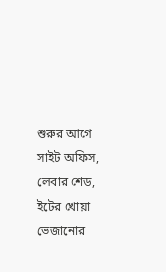শুরুর আগে সাইট অফিস, লেবার শেড, ইটের খোয়া ভেজানোর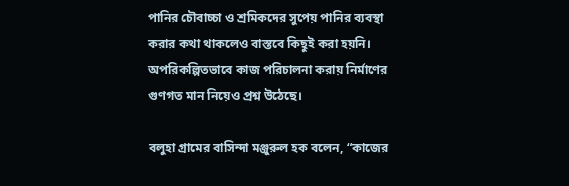পানির চৌবাচ্চা ও শ্রমিকদের সুপেয় পানির ব্যবস্থা করার কথা থাকলেও বাস্তবে কিছুই করা হয়নি। অপরিকল্পিতভাবে কাজ পরিচালনা করায় নির্মাণের গুণগত মান নিয়েও প্রশ্ন উঠেছে।

বলুহা গ্রামের বাসিন্দা মঞ্জুরুল হক বলেন, “কাজের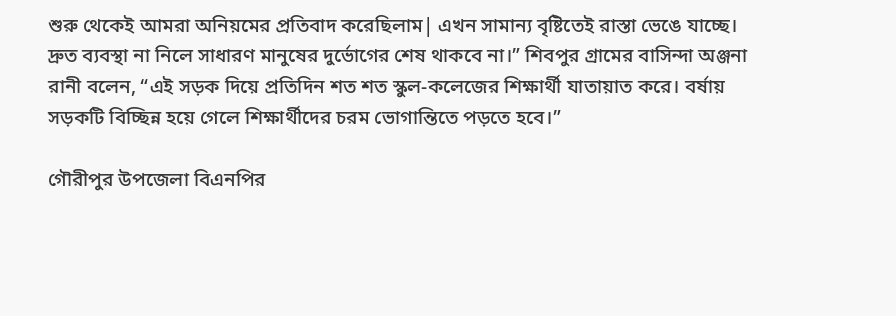শুরু থেকেই আমরা অনিয়মের প্রতিবাদ করেছিলাম| এখন সামান্য বৃষ্টিতেই রাস্তা ভেঙে যাচ্ছে। দ্রুত ব্যবস্থা না নিলে সাধারণ মানুষের দুর্ভোগের শেষ থাকবে না।” শিবপুর গ্রামের বাসিন্দা অঞ্জনা রানী বলেন, “এই সড়ক দিয়ে প্রতিদিন শত শত স্কুল-কলেজের শিক্ষার্থী যাতায়াত করে। বর্ষায় সড়কটি বিচ্ছিন্ন হয়ে গেলে শিক্ষার্থীদের চরম ভোগান্তিতে পড়তে হবে।”

গৌরীপুর উপজেলা বিএনপির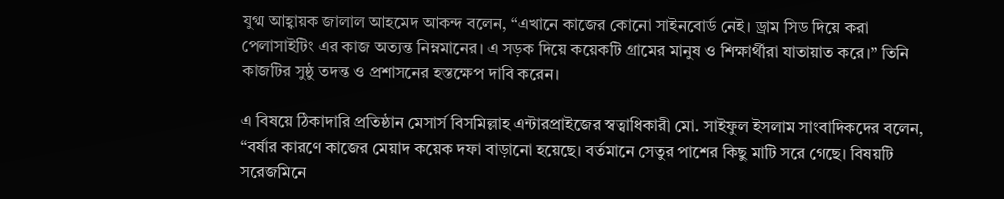যুগ্ম আহ্বায়ক জালাল আহমেদ আকন্দ বলেন, “এখানে কাজের কোনো সাইনবোর্ড নেই। ড্রাম সিড দিয়ে করা পেলাসাইটিং এর কাজ অত্যন্ত নিম্নমানের। এ সড়ক দিয়ে কয়েকটি গ্রামের মানুষ ও শিক্ষার্থীরা যাতায়াত করে।” তিনি কাজটির সুষ্ঠু তদন্ত ও প্রশাসনের হস্তক্ষেপ দাবি করেন।

এ বিষয়ে ঠিকাদারি প্রতিষ্ঠান মেসার্স বিসমিল্লাহ এন্টারপ্রাইজের স্বত্বাধিকারী মো. সাইফুল ইসলাম সাংবাদিকদের বলেন, “বর্ষার কারণে কাজের মেয়াদ কয়েক দফা বাড়ানো হয়েছে। বর্তমানে সেতুর পাশের কিছু মাটি সরে গেছে। বিষয়টি সরেজমিনে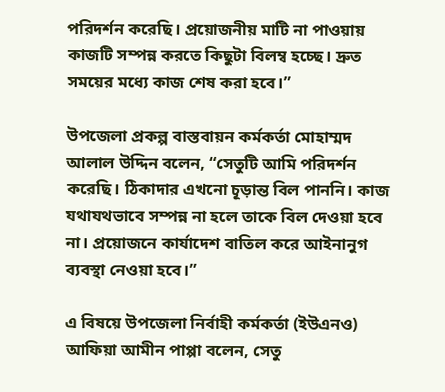পরিদর্শন করেছি। প্রয়োজনীয় মাটি না পাওয়ায় কাজটি সম্পন্ন করতে কিছুটা বিলম্ব হচ্ছে। দ্রুত সময়ের মধ্যে কাজ শেষ করা হবে।”

উপজেলা প্রকল্প বাস্তবায়ন কর্মকর্তা মোহাম্মদ আলাল উদ্দিন বলেন, “সেতুটি আমি পরিদর্শন করেছি। ঠিকাদার এখনো চূড়ান্ত বিল পাননি। কাজ যথাযথভাবে সম্পন্ন না হলে তাকে বিল দেওয়া হবে না। প্রয়োজনে কার্যাদেশ বাতিল করে আইনানুগ ব্যবস্থা নেওয়া হবে।”

এ বিষয়ে উপজেলা নির্বাহী কর্মকর্তা (ইউএনও) আফিয়া আমীন পাপ্পা বলেন, সেতু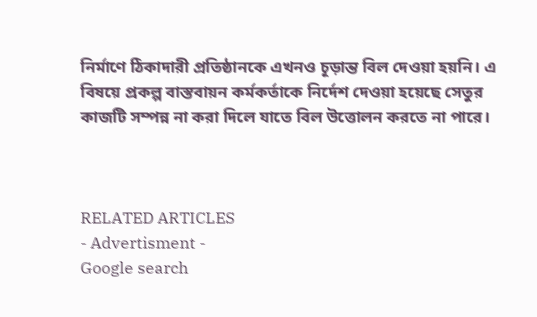নির্মাণে ঠিকাদারী প্রতিষ্ঠানকে এখনও চূড়ান্ত বিল দেওয়া হয়নি। এ বিষয়ে প্রকল্প বাস্তবায়ন কর্মকর্তাকে নির্দেশ দেওয়া হয়েছে সেতুর কাজটি সম্পন্ন না করা দিলে যাতে বিল উত্তোলন করতে না পারে।



RELATED ARTICLES
- Advertisment -
Google search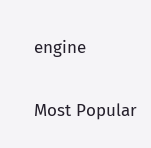engine

Most Popular